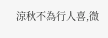涼秋不為行人喜,微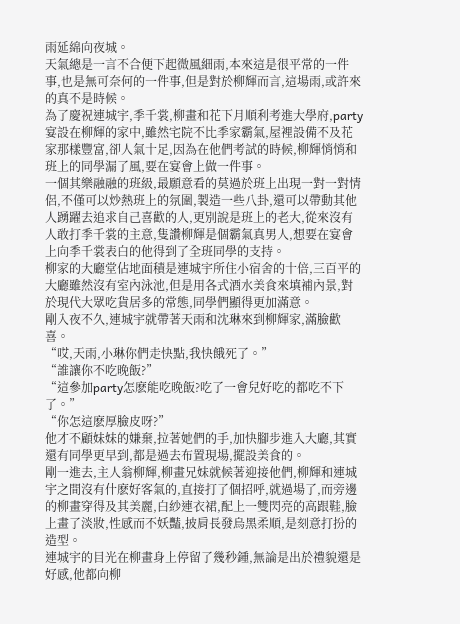雨延綿向夜城。
天氣總是一言不合便下起微風細雨,本來這是很平常的一件事,也是無可奈何的一件事,但是對於柳輝而言,這場雨,或許來的真不是時候。
為了慶祝連城宇,季千裳,柳畫和花下月順利考進大學府,party宴設在柳輝的家中,雖然宅院不比季家霸氣,屋裡設備不及花家那樣豐富,卻人氣十足,因為在他們考試的時候,柳輝悄悄和班上的同學漏了風,要在宴會上做一件事。
一個其樂融融的班級,最願意看的莫過於班上出現一對一對情侶,不僅可以炒熱班上的氛圍,製造一些八卦,還可以帶動其他人踴躍去追求自己喜歡的人,更別說是班上的老大,從來沒有人敢打季千裳的主意,隻讚柳輝是個霸氣真男人,想要在宴會上向季千裳表白的他得到了全班同學的支持。
柳家的大廳堂佔地面積是連城宇所住小宿舍的十倍,三百平的大廳雖然沒有室內泳池,但是用各式酒水美食來填補內景,對於現代大眾吃貨居多的常態,同學們顯得更加滿意。
剛入夜不久,連城宇就帶著天雨和沈琳來到柳輝家,滿臉歡喜。
“哎,天雨,小琳你們走快點,我快餓死了。”
“誰讓你不吃晚飯?”
“這參加party怎麽能吃晚飯?吃了一會兒好吃的都吃不下了。”
“你怎這麽厚臉皮呀?”
他才不顧妹妹的嫌棄,拉著她們的手,加快腳步進入大廳,其實還有同學更早到,都是過去布置現場,擺設美食的。
剛一進去,主人翁柳輝,柳畫兄妹就候著迎接他們,柳輝和連城宇之間沒有什麽好客氣的,直接打了個招呼,就過場了,而旁邊的柳畫穿得及其美麗,白紗連衣裙,配上一雙閃亮的高跟鞋,臉上畫了淡妝,性感而不妖豔,披肩長發烏黑柔順,是刻意打扮的造型。
連城宇的目光在柳畫身上停留了幾秒鍾,無論是出於禮貌還是好感,他都向柳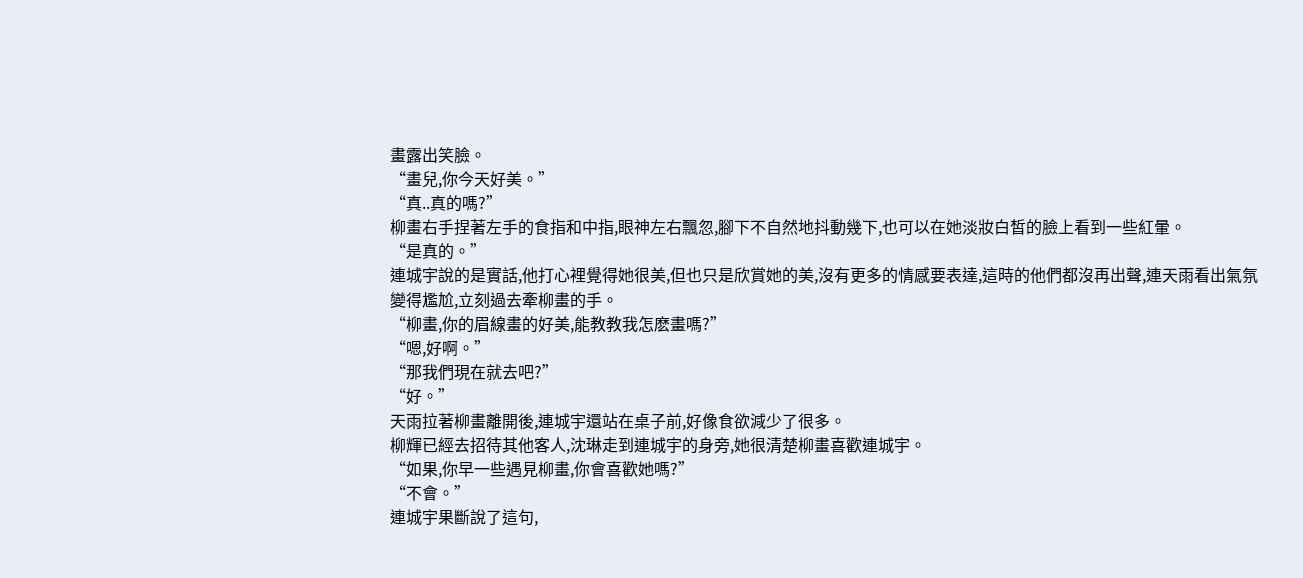畫露出笑臉。
“畫兒,你今天好美。”
“真..真的嗎?”
柳畫右手捏著左手的食指和中指,眼神左右飄忽,腳下不自然地抖動幾下,也可以在她淡妝白皙的臉上看到一些紅暈。
“是真的。”
連城宇說的是實話,他打心裡覺得她很美,但也只是欣賞她的美,沒有更多的情感要表達,這時的他們都沒再出聲,連天雨看出氣氛變得尷尬,立刻過去牽柳畫的手。
“柳畫,你的眉線畫的好美,能教教我怎麽畫嗎?”
“嗯,好啊。”
“那我們現在就去吧?”
“好。”
天雨拉著柳畫離開後,連城宇還站在桌子前,好像食欲減少了很多。
柳輝已經去招待其他客人,沈琳走到連城宇的身旁,她很清楚柳畫喜歡連城宇。
“如果,你早一些遇見柳畫,你會喜歡她嗎?”
“不會。”
連城宇果斷說了這句,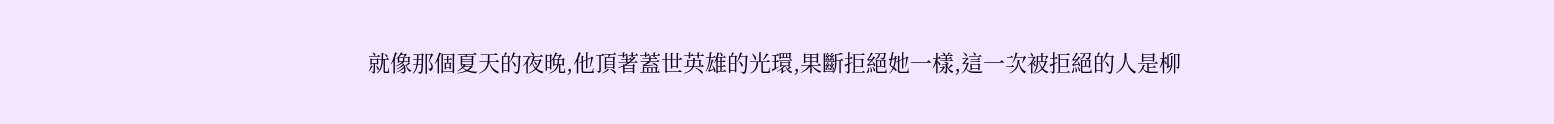就像那個夏天的夜晚,他頂著蓋世英雄的光環,果斷拒絕她一樣,這一次被拒絕的人是柳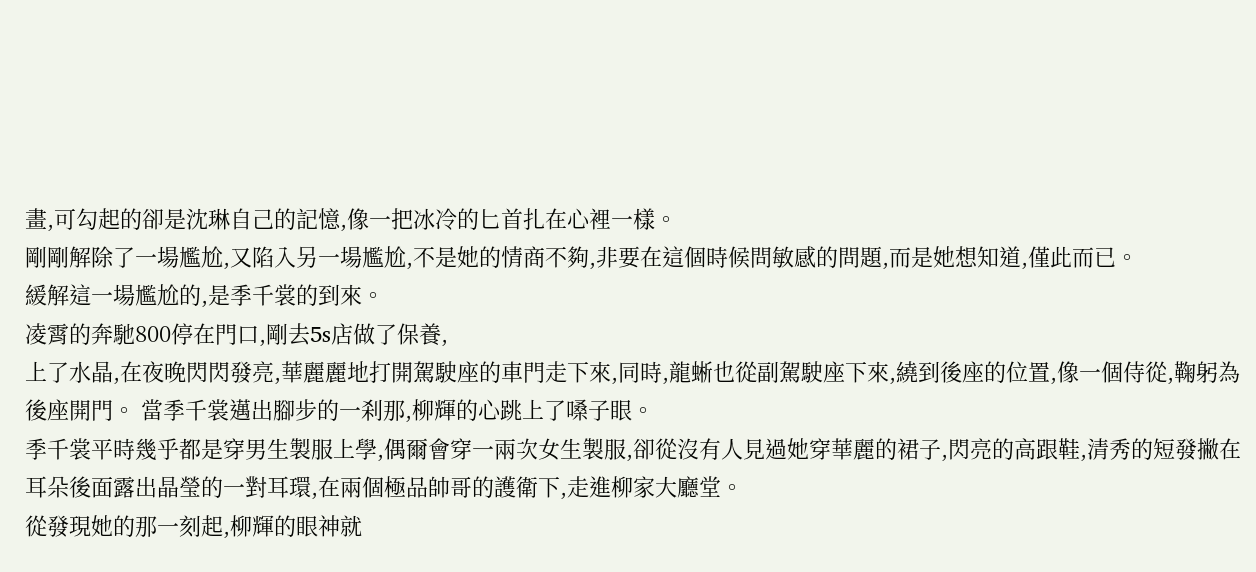畫,可勾起的卻是沈琳自己的記憶,像一把冰冷的匕首扎在心裡一樣。
剛剛解除了一場尷尬,又陷入另一場尷尬,不是她的情商不夠,非要在這個時候問敏感的問題,而是她想知道,僅此而已。
緩解這一場尷尬的,是季千裳的到來。
凌霄的奔馳800停在門口,剛去5s店做了保養,
上了水晶,在夜晚閃閃發亮,華麗麗地打開駕駛座的車門走下來,同時,龍蜥也從副駕駛座下來,繞到後座的位置,像一個侍從,鞠躬為後座開門。 當季千裳邁出腳步的一刹那,柳輝的心跳上了嗓子眼。
季千裳平時幾乎都是穿男生製服上學,偶爾會穿一兩次女生製服,卻從沒有人見過她穿華麗的裙子,閃亮的高跟鞋,清秀的短發撇在耳朵後面露出晶瑩的一對耳環,在兩個極品帥哥的護衛下,走進柳家大廳堂。
從發現她的那一刻起,柳輝的眼神就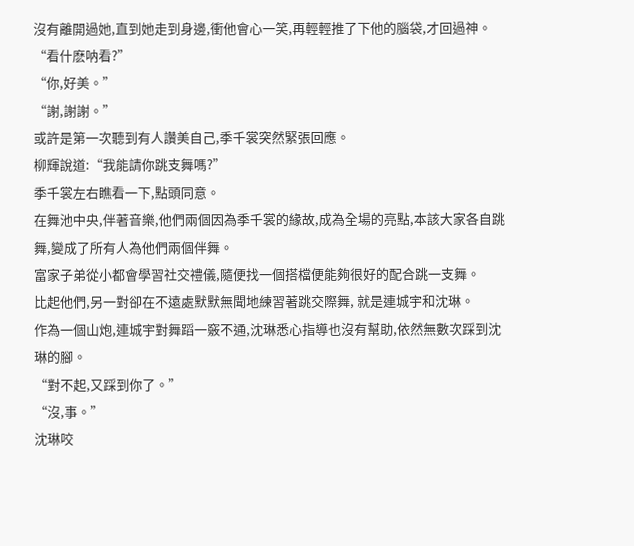沒有離開過她,直到她走到身邊,衝他會心一笑,再輕輕推了下他的腦袋,才回過神。
“看什麽呐看?”
“你,好美。”
“謝,謝謝。”
或許是第一次聽到有人讚美自己,季千裳突然緊張回應。
柳輝說道:“我能請你跳支舞嗎?”
季千裳左右瞧看一下,點頭同意。
在舞池中央,伴著音樂,他們兩個因為季千裳的緣故,成為全場的亮點,本該大家各自跳舞,變成了所有人為他們兩個伴舞。
富家子弟從小都會學習社交禮儀,隨便找一個搭檔便能夠很好的配合跳一支舞。
比起他們,另一對卻在不遠處默默無聞地練習著跳交際舞, 就是連城宇和沈琳。
作為一個山炮,連城宇對舞蹈一竅不通,沈琳悉心指導也沒有幫助,依然無數次踩到沈琳的腳。
“對不起,又踩到你了。”
“沒,事。”
沈琳咬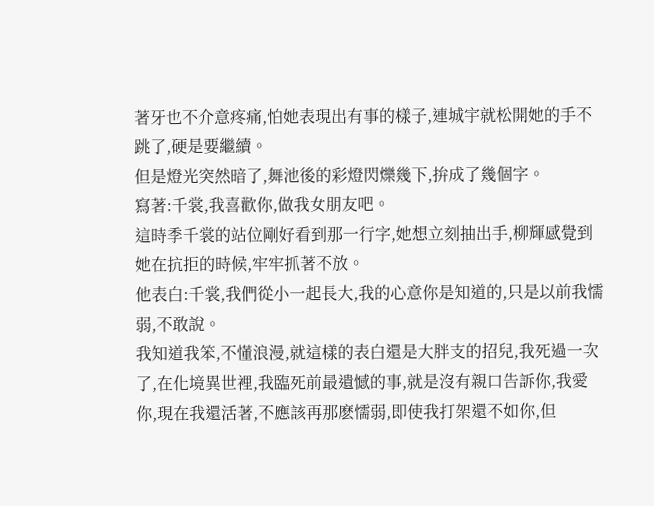著牙也不介意疼痛,怕她表現出有事的樣子,連城宇就松開她的手不跳了,硬是要繼續。
但是燈光突然暗了,舞池後的彩燈閃爍幾下,拚成了幾個字。
寫著:千裳,我喜歡你,做我女朋友吧。
這時季千裳的站位剛好看到那一行字,她想立刻抽出手,柳輝感覺到她在抗拒的時候,牢牢抓著不放。
他表白:千裳,我們從小一起長大,我的心意你是知道的,只是以前我懦弱,不敢說。
我知道我笨,不懂浪漫,就這樣的表白還是大胖支的招兒,我死過一次了,在化境異世裡,我臨死前最遺憾的事,就是沒有親口告訴你,我愛你,現在我還活著,不應該再那麽懦弱,即使我打架還不如你,但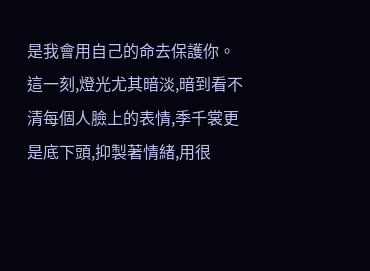是我會用自己的命去保護你。
這一刻,燈光尤其暗淡,暗到看不清每個人臉上的表情,季千裳更是底下頭,抑製著情緒,用很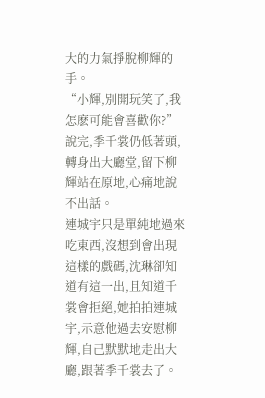大的力氣掙脫柳輝的手。
“小輝,別開玩笑了,我怎麽可能會喜歡你?”
說完,季千裳仍低著頭,轉身出大廳堂,留下柳輝站在原地,心痛地說不出話。
連城宇只是單純地過來吃東西,沒想到會出現這樣的戲碼,沈琳卻知道有這一出,且知道千裳會拒絕,她拍拍連城宇,示意他過去安慰柳輝,自己默默地走出大廳,跟著季千裳去了。